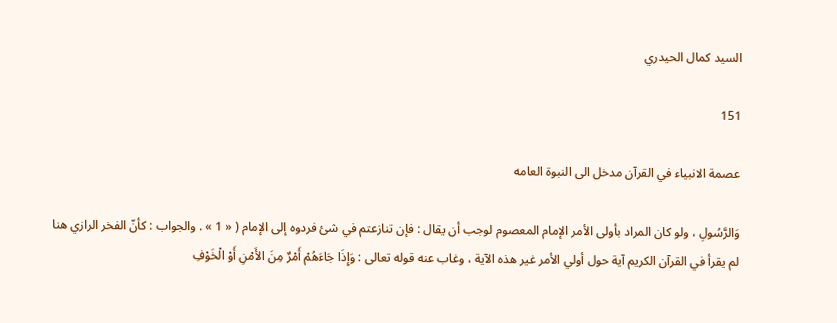السيد كمال الحيدري

151

عصمة الانبياء في القرآن مدخل الى النبوة العامه

وَالرَّسُولِ ، ولو كان المراد بأولى الأمر الإمام المعصوم لوجب أن يقال : فإن تنازعتم في شئ فردوه إلى الإمام ( « 1 » . والجواب : كأنّ الفخر الرازي هنا لم يقرأ في القرآن الكريم آية حول أولي الأمر غير هذه الآية ، وغاب عنه قوله تعالى : وَإِذَا جَاءَهُمْ أَمْرٌ مِنَ الأَمْنِ أَوْ الْخَوْفِ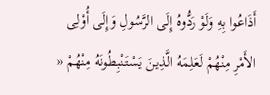أَذَاعُوا بِهِ وَلَوْ رَدُّوهُ إِلَى الرَّسُولِ وَإِلَى أُوْلِى الأَمْرِ مِنْهُمْ لَعَلِمَهُ الَّذِينَ يَسْتَنْبِطُونَهُ مِنْهُمْ «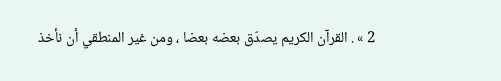2 » . القرآن الكريم يصدّق بعضه بعضا ، ومن غير المنطقي أن نأخذ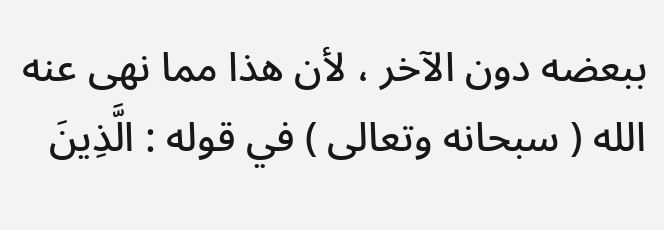ببعضه دون الآخر ، لأن هذا مما نهى عنه الله ( سبحانه وتعالى ) في قوله : الَّذِينَ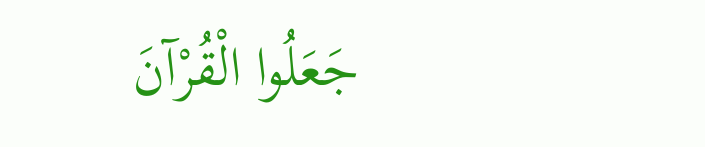جَعَلُوا الْقُرْآنَ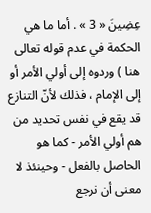عِضِينَ « 3 » . أما ما هي الحكمة في عدم قوله تعالى هنا ) وردوه إلى أولي الأمر أو إلى الإمام ، فذلك لأنّ التنازع قد يقع في نفس تحديد من هم أولي الأمر - كما هو الحاصل بالفعل - وحينئذ لا معنى أن نرجع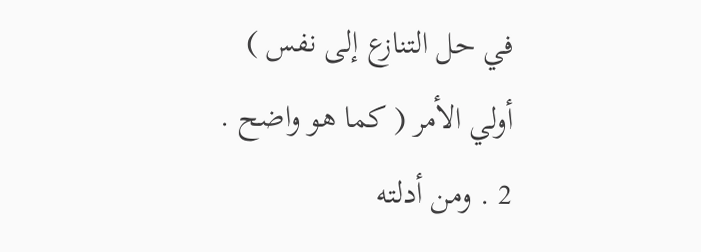في حل التنازع إلى نفس ) أولي الأمر ( كما هو واضح . 2 . ومن أدلته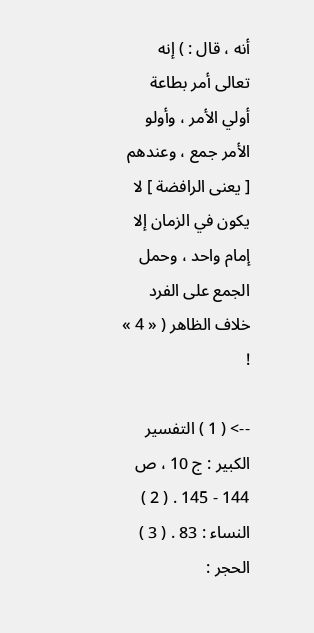أنه ، قال : ) إنه تعالى أمر بطاعة أولي الأمر ، وأولو الأمر جمع ، وعندهم [ يعنى الرافضة ] لا يكون في الزمان إلا إمام واحد ، وحمل الجمع على الفرد خلاف الظاهر ( « 4 » !

--> ( 1 ) التفسير الكبير : ج 10 ، ص 144 - 145 . ( 2 ) النساء : 83 . ( 3 ) الحجر :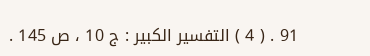91 . ( 4 ) التفسير الكبير : ج 10 ، ص 145 .